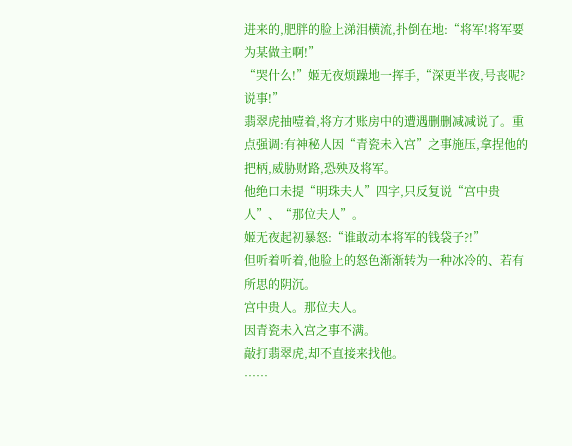进来的,肥胖的脸上涕泪横流,扑倒在地:“将军!将军要为某做主啊!”
“哭什么!”姬无夜烦躁地一挥手,“深更半夜,号丧呢?说事!”
翡翠虎抽噎着,将方才账房中的遭遇删删减减说了。重点强调:有神秘人因“青瓷未入宫”之事施压,拿捏他的把柄,威胁财路,恐殃及将军。
他绝口未提“明珠夫人”四字,只反复说“宫中贵人”、“那位夫人”。
姬无夜起初暴怒:“谁敢动本将军的钱袋子?!”
但听着听着,他脸上的怒色渐渐转为一种冰冷的、若有所思的阴沉。
宫中贵人。那位夫人。
因青瓷未入宫之事不满。
敲打翡翠虎,却不直接来找他。
……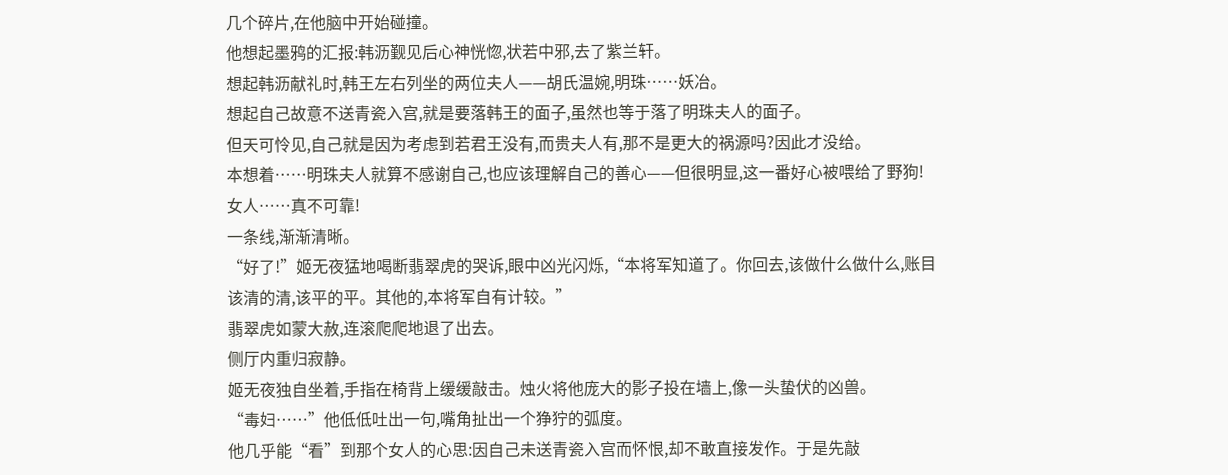几个碎片,在他脑中开始碰撞。
他想起墨鸦的汇报:韩沥觐见后心神恍惚,状若中邪,去了紫兰轩。
想起韩沥献礼时,韩王左右列坐的两位夫人——胡氏温婉,明珠……妖冶。
想起自己故意不送青瓷入宫,就是要落韩王的面子,虽然也等于落了明珠夫人的面子。
但天可怜见,自己就是因为考虑到若君王没有,而贵夫人有,那不是更大的祸源吗?因此才没给。
本想着……明珠夫人就算不感谢自己,也应该理解自己的善心——但很明显,这一番好心被喂给了野狗!
女人……真不可靠!
一条线,渐渐清晰。
“好了!”姬无夜猛地喝断翡翠虎的哭诉,眼中凶光闪烁,“本将军知道了。你回去,该做什么做什么,账目该清的清,该平的平。其他的,本将军自有计较。”
翡翠虎如蒙大赦,连滚爬爬地退了出去。
侧厅内重归寂静。
姬无夜独自坐着,手指在椅背上缓缓敲击。烛火将他庞大的影子投在墙上,像一头蛰伏的凶兽。
“毒妇……”他低低吐出一句,嘴角扯出一个狰狞的弧度。
他几乎能“看”到那个女人的心思:因自己未送青瓷入宫而怀恨,却不敢直接发作。于是先敲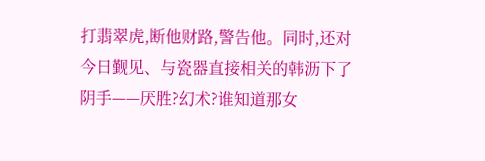打翡翠虎,断他财路,警告他。同时,还对今日觐见、与瓷器直接相关的韩沥下了阴手——厌胜?幻术?谁知道那女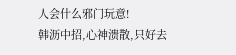人会什么邪门玩意!
韩沥中招,心神溃散,只好去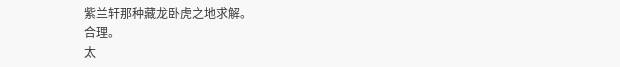紫兰轩那种藏龙卧虎之地求解。
合理。
太